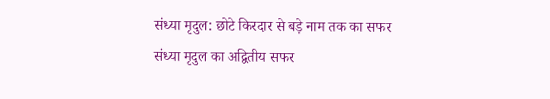संध्या मृदुल: छोटे किरदार से बड़े नाम तक का सफर
संध्या मृदुल का अद्वितीय सफर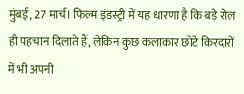मुंबई, 27 मार्च। फिल्म इंडस्ट्री में यह धारणा है कि बड़े रोल ही पहचान दिलाते हैं, लेकिन कुछ कलाकार छोटे किरदारों में भी अपनी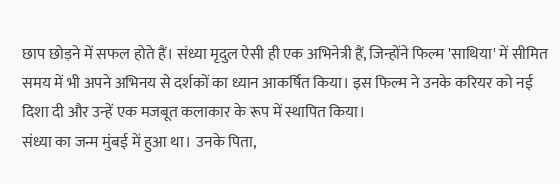छाप छोड़ने में सफल होते हैं। संध्या मृदुल ऐसी ही एक अभिनेत्री हैं, जिन्होंने फिल्म 'साथिया' में सीमित समय में भी अपने अभिनय से दर्शकों का ध्यान आकर्षित किया। इस फिल्म ने उनके करियर को नई दिशा दी और उन्हें एक मजबूत कलाकार के रूप में स्थापित किया।
संध्या का जन्म मुंबई में हुआ था। उनके पिता,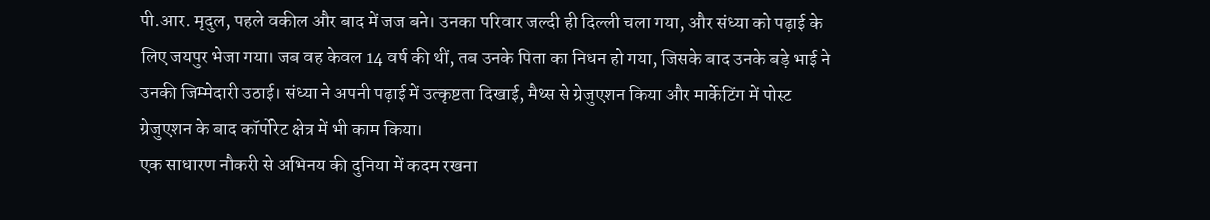पी.आर. मृदुल, पहले वकील और बाद में जज बने। उनका परिवार जल्दी ही दिल्ली चला गया, और संध्या को पढ़ाई के लिए जयपुर भेजा गया। जब वह केवल 14 वर्ष की थीं, तब उनके पिता का निधन हो गया, जिसके बाद उनके बड़े भाई ने उनकी जिम्मेदारी उठाई। संध्या ने अपनी पढ़ाई में उत्कृष्टता दिखाई, मैथ्स से ग्रेजुएशन किया और मार्केटिंग में पोस्ट ग्रेजुएशन के बाद कॉर्पोरेट क्षेत्र में भी काम किया।
एक साधारण नौकरी से अभिनय की दुनिया में कदम रखना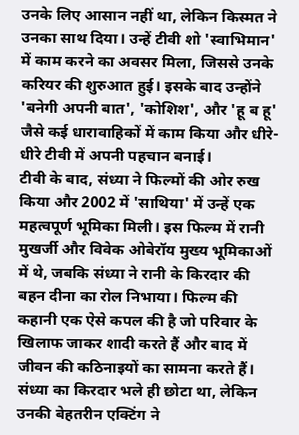उनके लिए आसान नहीं था, लेकिन किस्मत ने उनका साथ दिया। उन्हें टीवी शो 'स्वाभिमान' में काम करने का अवसर मिला, जिससे उनके करियर की शुरुआत हुई। इसके बाद उन्होंने 'बनेगी अपनी बात', 'कोशिश', और 'हू ब हू' जैसे कई धारावाहिकों में काम किया और धीरे-धीरे टीवी में अपनी पहचान बनाई।
टीवी के बाद, संध्या ने फिल्मों की ओर रुख किया और 2002 में 'साथिया' में उन्हें एक महत्वपूर्ण भूमिका मिली। इस फिल्म में रानी मुखर्जी और विवेक ओबेरॉय मुख्य भूमिकाओं में थे, जबकि संध्या ने रानी के किरदार की बहन दीना का रोल निभाया। फिल्म की कहानी एक ऐसे कपल की है जो परिवार के खिलाफ जाकर शादी करते हैं और बाद में जीवन की कठिनाइयों का सामना करते हैं। संध्या का किरदार भले ही छोटा था, लेकिन उनकी बेहतरीन एक्टिंग ने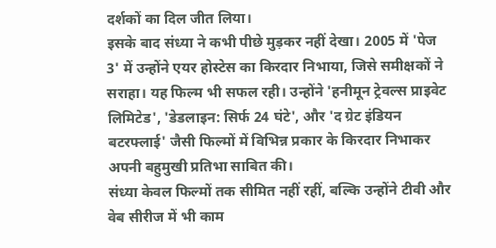दर्शकों का दिल जीत लिया।
इसके बाद संध्या ने कभी पीछे मुड़कर नहीं देखा। 2005 में 'पेज 3' में उन्होंने एयर होस्टेस का किरदार निभाया, जिसे समीक्षकों ने सराहा। यह फिल्म भी सफल रही। उन्होंने 'हनीमून ट्रेवल्स प्राइवेट लिमिटेड', 'डेडलाइन: सिर्फ 24 घंटे', और 'द ग्रेट इंडियन बटरफ्लाई' जैसी फिल्मों में विभिन्न प्रकार के किरदार निभाकर अपनी बहुमुखी प्रतिभा साबित की।
संध्या केवल फिल्मों तक सीमित नहीं रहीं, बल्कि उन्होंने टीवी और वेब सीरीज में भी काम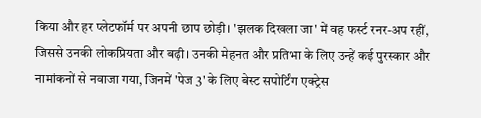किया और हर प्लेटफॉर्म पर अपनी छाप छोड़ी। 'झलक दिखला जा' में वह फर्स्ट रनर-अप रहीं, जिससे उनकी लोकप्रियता और बढ़ी। उनकी मेहनत और प्रतिभा के लिए उन्हें कई पुरस्कार और नामांकनों से नवाजा गया, जिनमें 'पेज 3' के लिए बेस्ट सपोर्टिंग एक्ट्रेस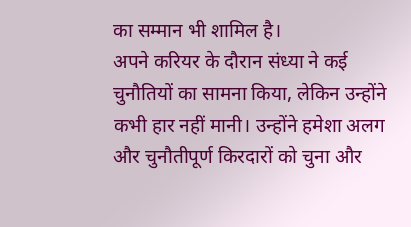का सम्मान भी शामिल है।
अपने करियर के दौरान संध्या ने कई चुनौतियों का सामना किया, लेकिन उन्होंने कभी हार नहीं मानी। उन्होंने हमेशा अलग और चुनौतीपूर्ण किरदारों को चुना और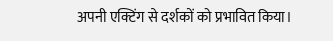अपनी एक्टिंग से दर्शकों को प्रभावित किया।